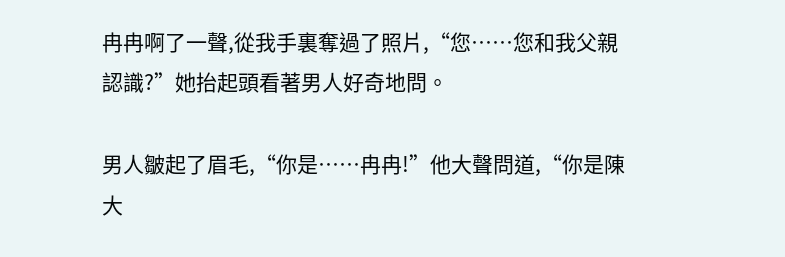冉冉啊了一聲,從我手裏奪過了照片,“您……您和我父親認識?”她抬起頭看著男人好奇地問。

男人皺起了眉毛,“你是……冉冉!”他大聲問道,“你是陳大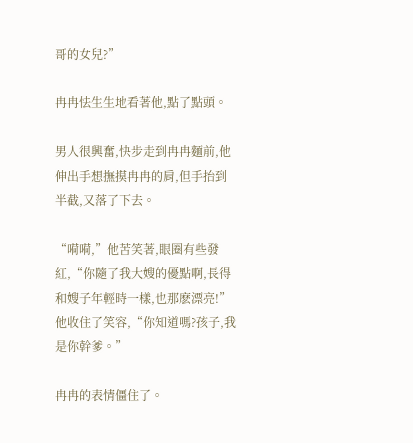哥的女兒?”

冉冉怯生生地看著他,點了點頭。

男人很興奮,快步走到冉冉麵前,他伸出手想撫摸冉冉的肩,但手抬到半截,又落了下去。

“嗬嗬,”他苦笑著,眼圈有些發紅,“你隨了我大嫂的優點啊,長得和嫂子年輕時一樣,也那麽漂亮!”他收住了笑容,“你知道嗎?孩子,我是你幹爹。”

冉冉的表情僵住了。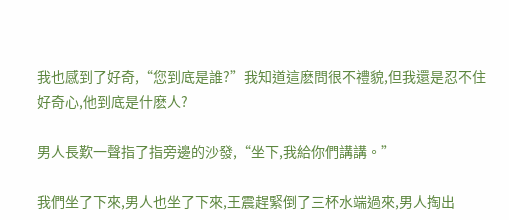我也感到了好奇,“您到底是誰?”我知道這麽問很不禮貌,但我還是忍不住好奇心,他到底是什麽人?

男人長歎一聲指了指旁邊的沙發,“坐下,我給你們講講。”

我們坐了下來,男人也坐了下來,王震趕緊倒了三杯水端過來,男人掏出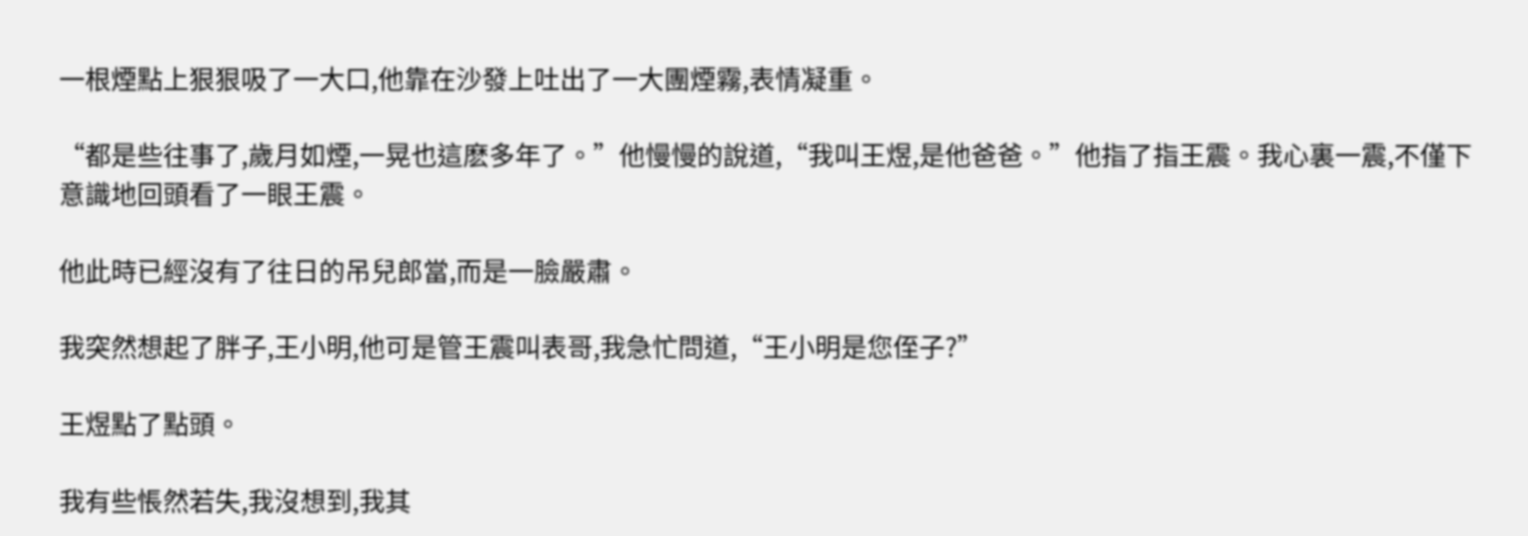一根煙點上狠狠吸了一大口,他靠在沙發上吐出了一大團煙霧,表情凝重。

“都是些往事了,歲月如煙,一晃也這麽多年了。”他慢慢的說道,“我叫王煜,是他爸爸。”他指了指王震。我心裏一震,不僅下意識地回頭看了一眼王震。

他此時已經沒有了往日的吊兒郎當,而是一臉嚴肅。

我突然想起了胖子,王小明,他可是管王震叫表哥,我急忙問道,“王小明是您侄子?”

王煜點了點頭。

我有些悵然若失,我沒想到,我其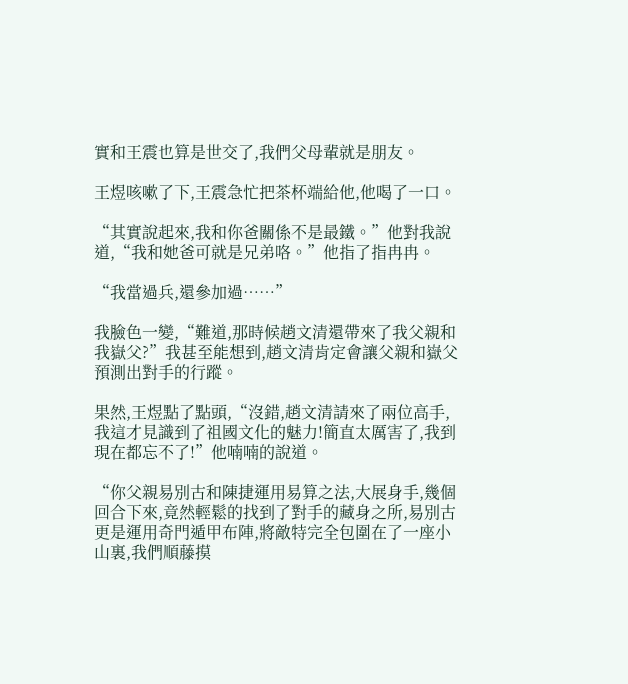實和王震也算是世交了,我們父母輩就是朋友。

王煜咳嗽了下,王震急忙把茶杯端給他,他喝了一口。

“其實說起來,我和你爸關係不是最鐵。”他對我說道,“我和她爸可就是兄弟咯。”他指了指冉冉。

“我當過兵,還參加過……”

我臉色一變,“難道,那時候趙文清還帶來了我父親和我嶽父?”我甚至能想到,趙文清肯定會讓父親和嶽父預測出對手的行蹤。

果然,王煜點了點頭,“沒錯,趙文清請來了兩位高手,我這才見識到了祖國文化的魅力!簡直太厲害了,我到現在都忘不了!”他喃喃的說道。

“你父親易別古和陳捷運用易算之法,大展身手,幾個回合下來,竟然輕鬆的找到了對手的藏身之所,易別古更是運用奇門遁甲布陣,將敵特完全包圍在了一座小山裏,我們順藤摸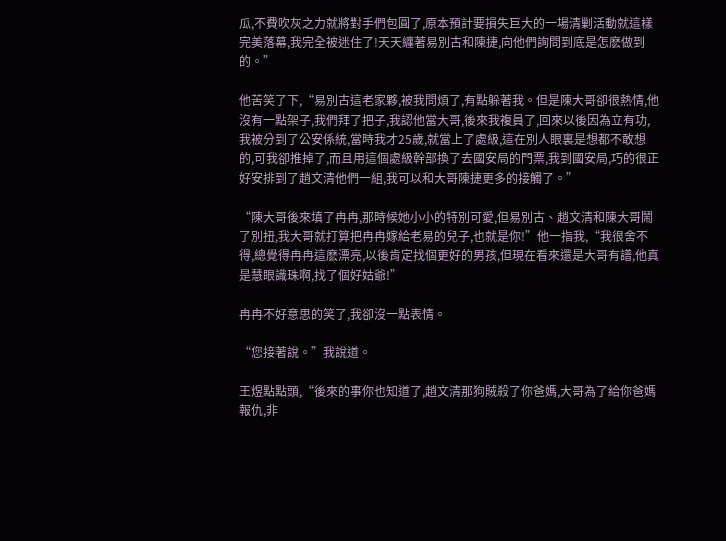瓜,不費吹灰之力就將對手們包圓了,原本預計要損失巨大的一場清剿活動就這樣完美落幕,我完全被迷住了!天天纏著易別古和陳捷,向他們詢問到底是怎麽做到的。”

他苦笑了下,“易別古這老家夥,被我問煩了,有點躲著我。但是陳大哥卻很熱情,他沒有一點架子,我們拜了把子,我認他當大哥,後來我複員了,回來以後因為立有功,我被分到了公安係統,當時我才25歲,就當上了處級,這在別人眼裏是想都不敢想的,可我卻推掉了,而且用這個處級幹部換了去國安局的門票,我到國安局,巧的很正好安排到了趙文清他們一組,我可以和大哥陳捷更多的接觸了。”

“陳大哥後來填了冉冉,那時候她小小的特別可愛,但易別古、趙文清和陳大哥鬧了別扭,我大哥就打算把冉冉嫁給老易的兒子,也就是你!”他一指我,“我很舍不得,總覺得冉冉這麽漂亮,以後肯定找個更好的男孩,但現在看來還是大哥有譜,他真是慧眼識珠啊,找了個好姑爺!”

冉冉不好意思的笑了,我卻沒一點表情。

“您接著說。”我說道。

王煜點點頭,“後來的事你也知道了,趙文清那狗賊殺了你爸媽,大哥為了給你爸媽報仇,非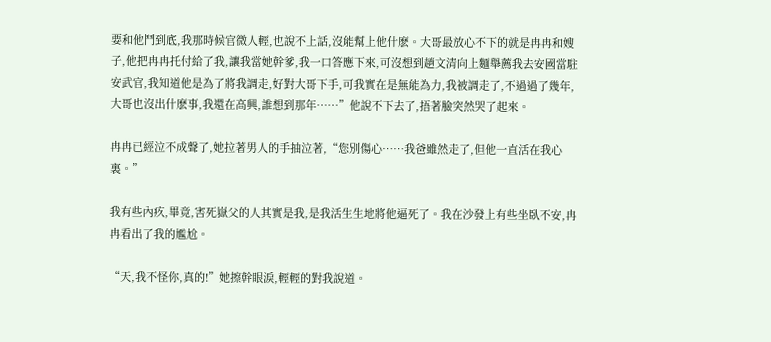要和他鬥到底,我那時候官微人輕,也說不上話,沒能幫上他什麽。大哥最放心不下的就是冉冉和嫂子,他把冉冉托付給了我,讓我當她幹爹,我一口答應下來,可沒想到趙文清向上麵舉薦我去安國當駐安武官,我知道他是為了將我調走,好對大哥下手,可我實在是無能為力,我被調走了,不過過了幾年,大哥也沒出什麽事,我還在高興,誰想到那年……”他說不下去了,捂著臉突然哭了起來。

冉冉已經泣不成聲了,她拉著男人的手抽泣著,“您別傷心……我爸雖然走了,但他一直活在我心裏。”

我有些內疚,畢竟,害死嶽父的人其實是我,是我活生生地將他逼死了。我在沙發上有些坐臥不安,冉冉看出了我的尷尬。

“天,我不怪你,真的!”她擦幹眼淚,輕輕的對我說道。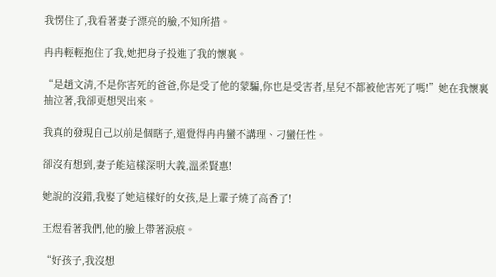我愣住了,我看著妻子漂亮的臉,不知所措。

冉冉輕輕抱住了我,她把身子投進了我的懷裏。

“是趙文清,不是你害死的爸爸,你是受了他的蒙騙,你也是受害者,星兒不都被他害死了嗎!”她在我懷裏抽泣著,我卻更想哭出來。

我真的發現自己以前是個瞎子,還覺得冉冉蠻不講理、刁蠻任性。

卻沒有想到,妻子能這樣深明大義,溫柔賢惠!

她說的沒錯,我娶了她這樣好的女孩,是上輩子燒了高香了!

王煜看著我們,他的臉上帶著淚痕。

“好孩子,我沒想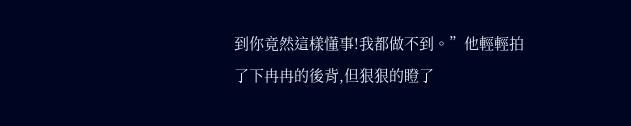到你竟然這樣懂事!我都做不到。”他輕輕拍了下冉冉的後背,但狠狠的瞪了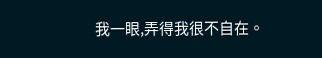我一眼,弄得我很不自在。